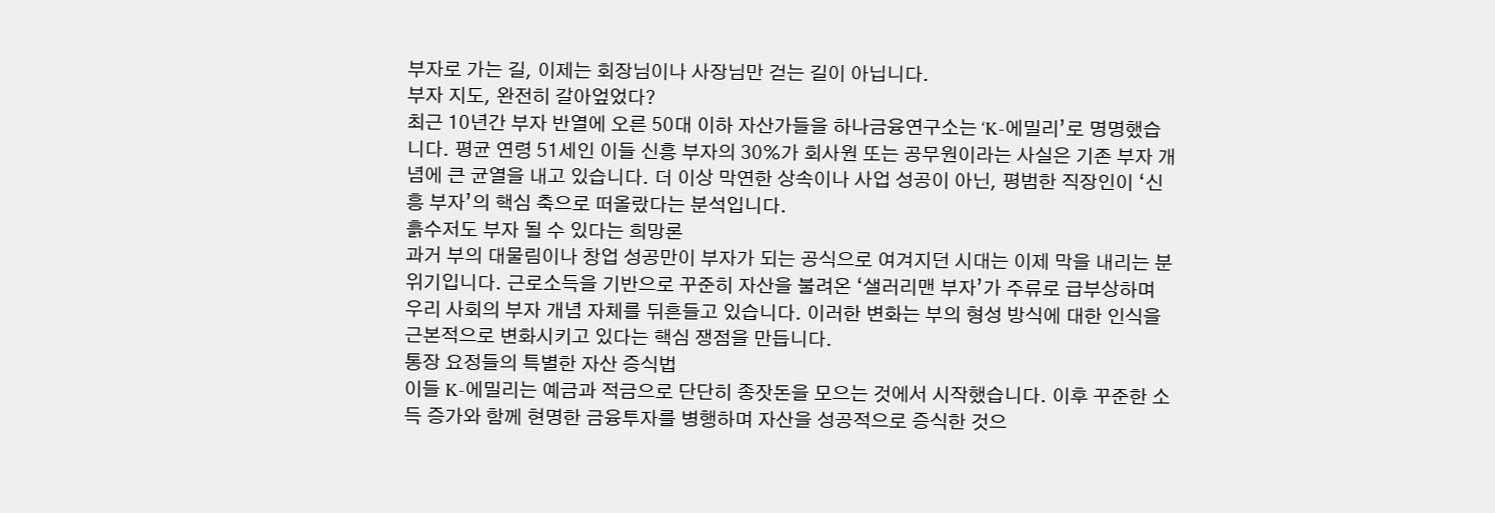부자로 가는 길, 이제는 회장님이나 사장님만 걷는 길이 아닙니다.
부자 지도, 완전히 갈아엎었다?
최근 10년간 부자 반열에 오른 50대 이하 자산가들을 하나금융연구소는 ‘K-에밀리’로 명명했습니다. 평균 연령 51세인 이들 신흥 부자의 30%가 회사원 또는 공무원이라는 사실은 기존 부자 개념에 큰 균열을 내고 있습니다. 더 이상 막연한 상속이나 사업 성공이 아닌, 평범한 직장인이 ‘신흥 부자’의 핵심 축으로 떠올랐다는 분석입니다.
흙수저도 부자 될 수 있다는 희망론
과거 부의 대물림이나 창업 성공만이 부자가 되는 공식으로 여겨지던 시대는 이제 막을 내리는 분위기입니다. 근로소득을 기반으로 꾸준히 자산을 불려온 ‘샐러리맨 부자’가 주류로 급부상하며 우리 사회의 부자 개념 자체를 뒤흔들고 있습니다. 이러한 변화는 부의 형성 방식에 대한 인식을 근본적으로 변화시키고 있다는 핵심 쟁점을 만듭니다.
통장 요정들의 특별한 자산 증식법
이들 K-에밀리는 예금과 적금으로 단단히 종잣돈을 모으는 것에서 시작했습니다. 이후 꾸준한 소득 증가와 함께 현명한 금융투자를 병행하며 자산을 성공적으로 증식한 것으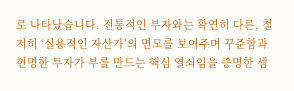로 나타났습니다. 전통적인 부자와는 확연히 다른, 철저히 ‘실용적인 자산가’의 면모를 보여주며 꾸준함과 현명한 투자가 부를 만드는 핵심 열쇠임을 증명한 셈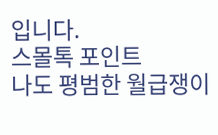입니다.
스몰톡 포인트
나도 평범한 월급쟁이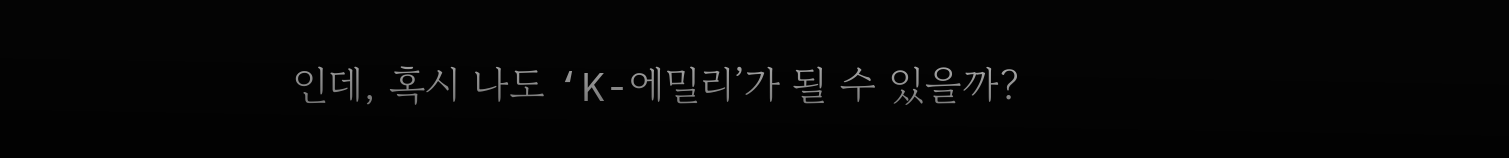인데, 혹시 나도 ‘K-에밀리’가 될 수 있을까?